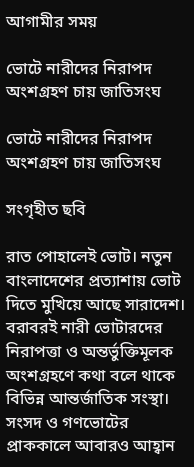আগামীর সময়

ভোটে নারীদের নিরাপদ অংশগ্রহণ চায় জাতিসংঘ

ভোটে নারীদের নিরাপদ অংশগ্রহণ চায় জাতিসংঘ

সংগৃহীত ছবি

রাত পোহালেই ভোট। নতুন বাংলাদেশের প্রত্যাশায় ভোট দিতে মুখিয়ে আছে সারাদেশ। বরাবরই নারী ভোটারদের নিরাপত্তা ও অন্তর্ভুক্তিমূলক অংশগ্রহণে কথা বলে থাকে বিভিন্ন আন্তর্জাতিক সংস্থা। সংসদ ও গণভোটের প্রাককালে আবারও আহ্বান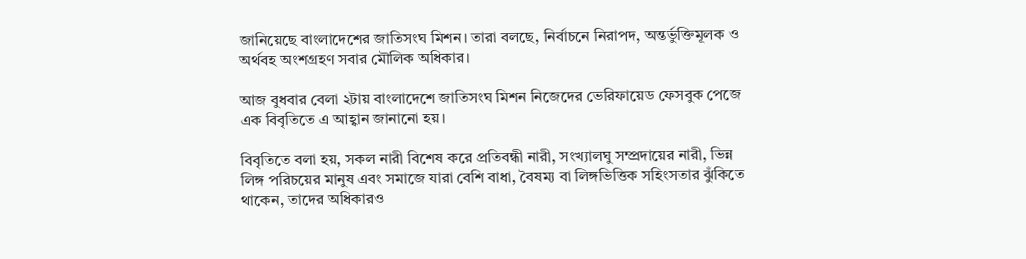জানিয়েছে বাংলাদেশের জাতিসংঘ মিশন। তারা বলছে, নির্বাচনে নিরাপদ, অন্তর্ভুক্তিমূলক ও অর্থবহ অংশগ্রহণ সবার মৌলিক অধিকার।

আজ বুধবার বেলা ২টায় বাংলাদেশে জাতিসংঘ মিশন নিজেদের ভেরিফায়েড ফেসবুক পেজে এক বিবৃতিতে এ আহ্বান জানানো হয়।

বিবৃতিতে বলা হয়, সকল নারী বিশেষ করে প্রতিবন্ধী নারী, সংখ্যালঘু সম্প্রদায়ের নারী, ভিন্ন লিঙ্গ পরিচয়ের মানুষ এবং সমাজে যারা বেশি বাধা, বৈষম্য বা লিঙ্গভিত্তিক সহিংসতার ঝুঁকিতে থাকেন, তাদের অধিকারও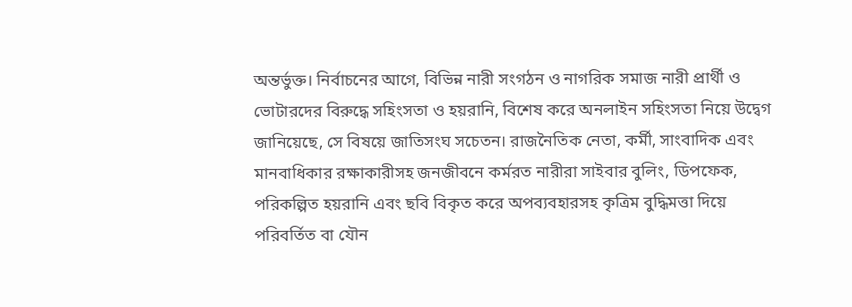অন্তর্ভুক্ত। নির্বাচনের আগে, বিভিন্ন নারী সংগঠন ও নাগরিক সমাজ নারী প্রার্থী ও ভোটারদের বিরুদ্ধে সহিংসতা ও হয়রানি, বিশেষ করে অনলাইন সহিংসতা নিয়ে উদ্বেগ জানিয়েছে, সে বিষয়ে জাতিসংঘ সচেতন। রাজনৈতিক নেতা, কর্মী, সাংবাদিক এবং মানবাধিকার রক্ষাকারীসহ জনজীবনে কর্মরত নারীরা সাইবার বুলিং, ডিপফেক, পরিকল্পিত হয়রানি এবং ছবি বিকৃত করে অপব্যবহারসহ কৃত্রিম বুদ্ধিমত্তা দিয়ে পরিবর্তিত বা যৌন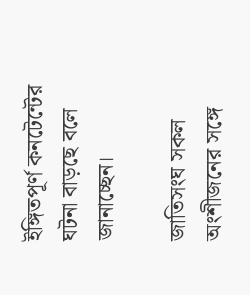ইঙ্গিতপূর্ণ কনটেন্টের ঘটনা বাড়ছে বলে জানাচ্ছেন।

জাতিসংঘ সকল অংশীজনের সঙ্গে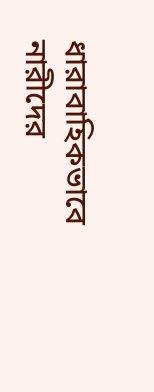ধারাবাহিকভাবে নারীদের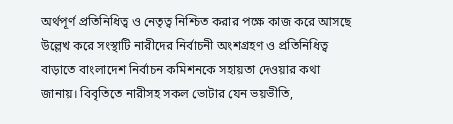অর্থপূর্ণ প্রতিনিধিত্ব ও নেতৃত্ব নিশ্চিত করার পক্ষে কাজ করে আসছে উল্লেখ করে সংস্থাটি নারীদের নির্বাচনী অংশগ্রহণ ও প্রতিনিধিত্ব বাড়াতে বাংলাদেশ নির্বাচন কমিশনকে সহায়তা দেওয়ার কথা জানায়। বিবৃতিতে নারীসহ সকল ভোটার যেন ভয়ভীতি,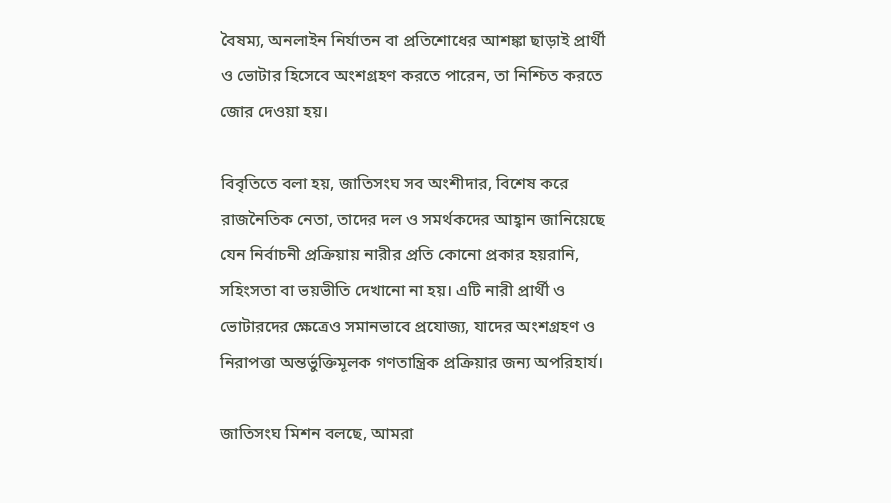বৈষম্য, অনলাইন নির্যাতন বা প্রতিশোধের আশঙ্কা ছাড়াই প্রার্থী ও ভোটার হিসেবে অংশগ্রহণ করতে পারেন, তা নিশ্চিত করতে জোর দেওয়া হয়।

বিবৃতিতে বলা হয়, জাতিসংঘ সব অংশীদার, বিশেষ করে রাজনৈতিক নেতা, তাদের দল ও সমর্থকদের আহ্বান জানিয়েছে যেন নির্বাচনী প্রক্রিয়ায় নারীর প্রতি কোনো প্রকার হয়রানি, সহিংসতা বা ভয়ভীতি দেখানো না হয়। এটি নারী প্রার্থী ও ভোটারদের ক্ষেত্রেও সমানভাবে প্রযোজ্য, যাদের অংশগ্রহণ ও নিরাপত্তা অন্তর্ভুক্তিমূলক গণতান্ত্রিক প্রক্রিয়ার জন্য অপরিহার্য।

জাতিসংঘ মিশন বলছে, আমরা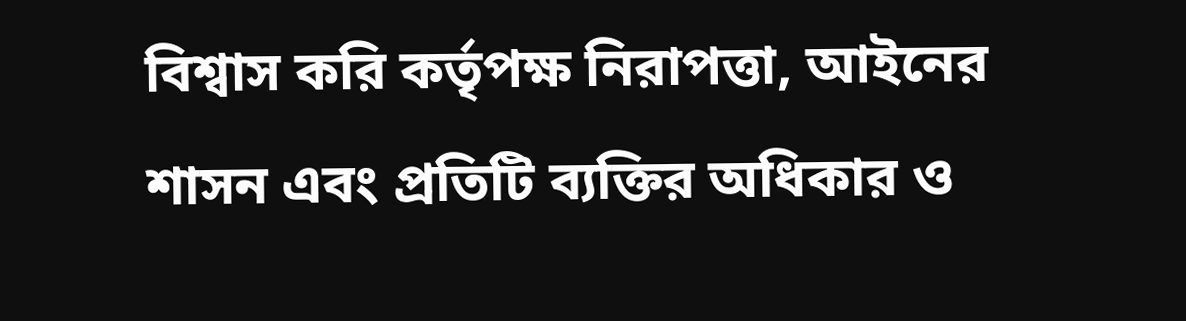বিশ্বাস করি কর্তৃপক্ষ নিরাপত্তা, আইনের শাসন এবং প্রতিটি ব্যক্তির অধিকার ও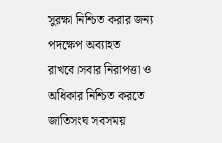সুরক্ষা নিশ্চিত করার জন্য পদক্ষেপ অব্যাহত রাখবে।সবার নিরাপত্তা ও অধিকার নিশ্চিত করতে জাতিসংঘ সবসময়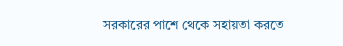সরকারের পাশে থেকে সহায়তা করতে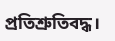প্রতিশ্রুতিবদ্ধ।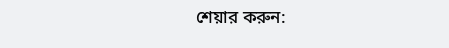শেয়ার করুন: